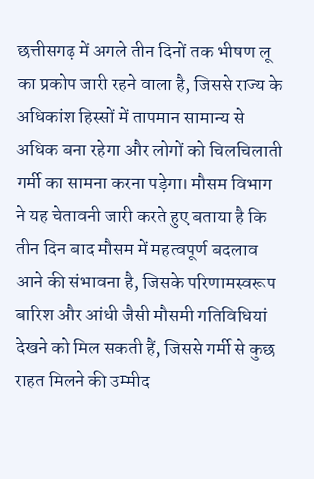छत्तीसगढ़ में अगले तीन दिनों तक भीषण लू का प्रकोप जारी रहने वाला है, जिससे राज्य के अधिकांश हिस्सों में तापमान सामान्य से अधिक बना रहेगा और लोगों को चिलचिलाती गर्मी का सामना करना पड़ेगा। मौसम विभाग ने यह चेतावनी जारी करते हुए बताया है कि तीन दिन बाद मौसम में महत्वपूर्ण बदलाव आने की संभावना है, जिसके परिणामस्वरूप बारिश और आंधी जैसी मौसमी गतिविधियां देखने को मिल सकती हैं, जिससे गर्मी से कुछ राहत मिलने की उम्मीद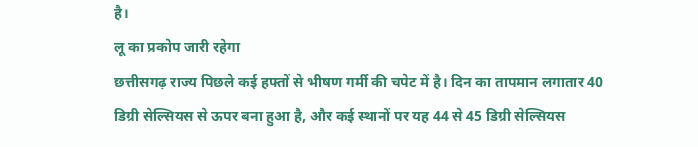है।
लू का प्रकोप जारी रहेगा
छत्तीसगढ़ राज्य पिछले कई हफ्तों से भीषण गर्मी की चपेट में है। दिन का तापमान लगातार 40 डिग्री सेल्सियस से ऊपर बना हुआ है, और कई स्थानों पर यह 44 से 45 डिग्री सेल्सियस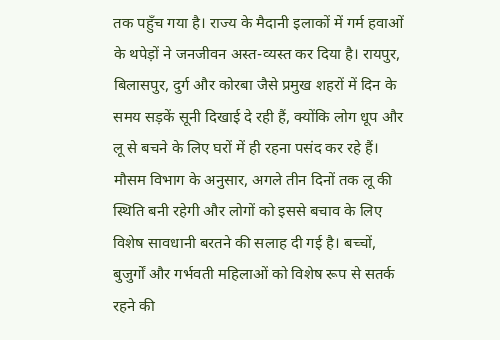तक पहुँच गया है। राज्य के मैदानी इलाकों में गर्म हवाओं के थपेड़ों ने जनजीवन अस्त-व्यस्त कर दिया है। रायपुर, बिलासपुर, दुर्ग और कोरबा जैसे प्रमुख शहरों में दिन के समय सड़कें सूनी दिखाई दे रही हैं, क्योंकि लोग धूप और लू से बचने के लिए घरों में ही रहना पसंद कर रहे हैं। मौसम विभाग के अनुसार, अगले तीन दिनों तक लू की स्थिति बनी रहेगी और लोगों को इससे बचाव के लिए विशेष सावधानी बरतने की सलाह दी गई है। बच्चों, बुजुर्गों और गर्भवती महिलाओं को विशेष रूप से सतर्क रहने की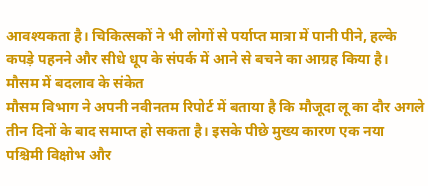आवश्यकता है। चिकित्सकों ने भी लोगों से पर्याप्त मात्रा में पानी पीने, हल्के कपड़े पहनने और सीधे धूप के संपर्क में आने से बचने का आग्रह किया है।
मौसम में बदलाव के संकेत
मौसम विभाग ने अपनी नवीनतम रिपोर्ट में बताया है कि मौजूदा लू का दौर अगले तीन दिनों के बाद समाप्त हो सकता है। इसके पीछे मुख्य कारण एक नया पश्चिमी विक्षोभ और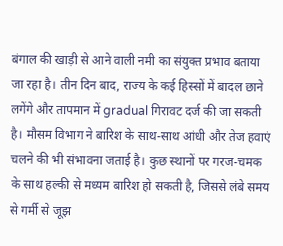बंगाल की खाड़ी से आने वाली नमी का संयुक्त प्रभाव बताया जा रहा है। तीन दिन बाद, राज्य के कई हिस्सों में बादल छाने लगेंगे और तापमान में gradual गिरावट दर्ज की जा सकती है। मौसम विभाग ने बारिश के साथ-साथ आंधी और तेज हवाएं चलने की भी संभावना जताई है। कुछ स्थानों पर गरज-चमक के साथ हल्की से मध्यम बारिश हो सकती है, जिससे लंबे समय से गर्मी से जूझ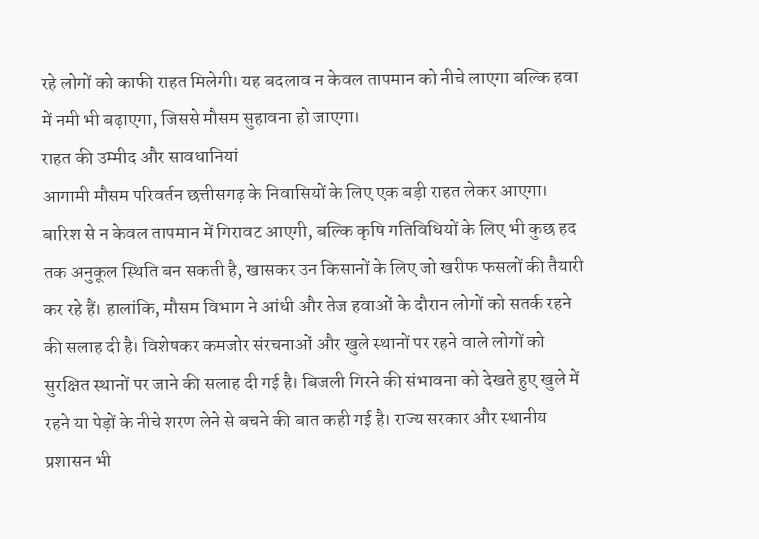रहे लोगों को काफी राहत मिलेगी। यह बदलाव न केवल तापमान को नीचे लाएगा बल्कि हवा में नमी भी बढ़ाएगा, जिससे मौसम सुहावना हो जाएगा।
राहत की उम्मीद और सावधानियां
आगामी मौसम परिवर्तन छत्तीसगढ़ के निवासियों के लिए एक बड़ी राहत लेकर आएगा। बारिश से न केवल तापमान में गिरावट आएगी, बल्कि कृषि गतिविधियों के लिए भी कुछ हद तक अनुकूल स्थिति बन सकती है, खासकर उन किसानों के लिए जो खरीफ फसलों की तैयारी कर रहे हैं। हालांकि, मौसम विभाग ने आंधी और तेज हवाओं के दौरान लोगों को सतर्क रहने की सलाह दी है। विशेषकर कमजोर संरचनाओं और खुले स्थानों पर रहने वाले लोगों को सुरक्षित स्थानों पर जाने की सलाह दी गई है। बिजली गिरने की संभावना को देखते हुए खुले में रहने या पेड़ों के नीचे शरण लेने से बचने की बात कही गई है। राज्य सरकार और स्थानीय प्रशासन भी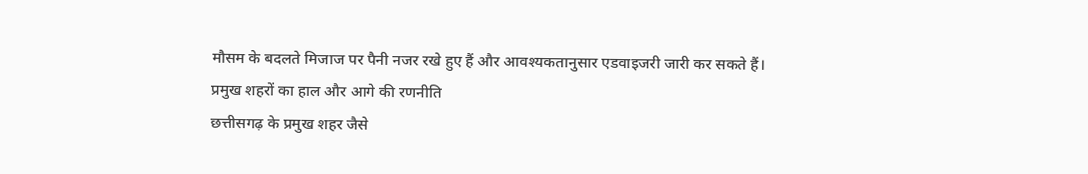मौसम के बदलते मिजाज पर पैनी नजर रखे हुए हैं और आवश्यकतानुसार एडवाइजरी जारी कर सकते हैं।
प्रमुख शहरों का हाल और आगे की रणनीति
छत्तीसगढ़ के प्रमुख शहर जैसे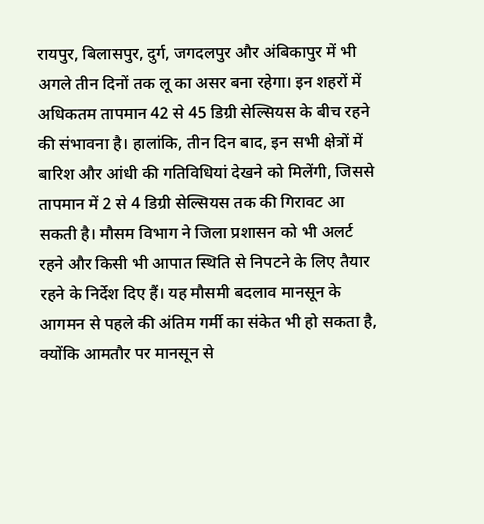रायपुर, बिलासपुर, दुर्ग, जगदलपुर और अंबिकापुर में भी अगले तीन दिनों तक लू का असर बना रहेगा। इन शहरों में अधिकतम तापमान 42 से 45 डिग्री सेल्सियस के बीच रहने की संभावना है। हालांकि, तीन दिन बाद, इन सभी क्षेत्रों में बारिश और आंधी की गतिविधियां देखने को मिलेंगी, जिससे तापमान में 2 से 4 डिग्री सेल्सियस तक की गिरावट आ सकती है। मौसम विभाग ने जिला प्रशासन को भी अलर्ट रहने और किसी भी आपात स्थिति से निपटने के लिए तैयार रहने के निर्देश दिए हैं। यह मौसमी बदलाव मानसून के आगमन से पहले की अंतिम गर्मी का संकेत भी हो सकता है, क्योंकि आमतौर पर मानसून से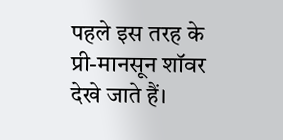पहले इस तरह के प्री-मानसून शॉवर देखे जाते हैं।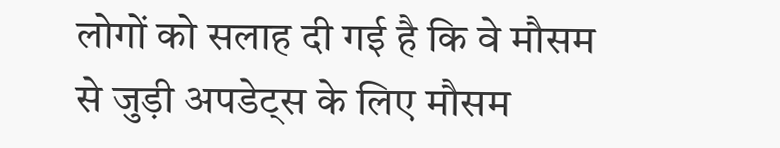लोगों को सलाह दी गई है कि वे मौसम से जुड़ी अपडेट्स के लिए मौसम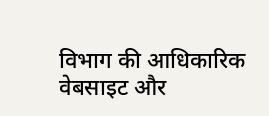विभाग की आधिकारिक वेबसाइट और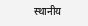स्थानीय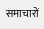समाचारों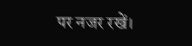पर नजर रखें।